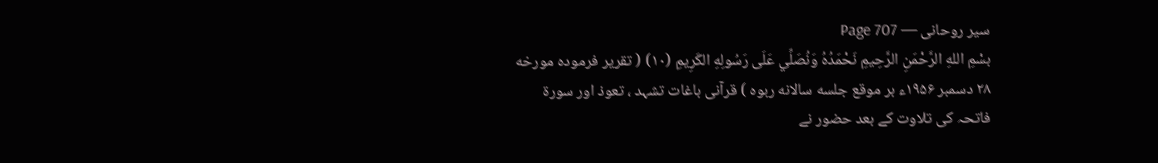سیر روحانی — Page 707
بسْمِ اللهِ الرَّحْمَنِ الرَّحِيمِ نَحْمَدُهُ وَنُصَلِّي عَلَى رَسُولِهِ الكَرِيمِ (۱۰) ( تقریر فرموده مورخه ۲۸ دسمبر ۱۹۵۶ء بر موقع جلسه سالانه ربوہ ) قرآنی باغات تشہد ، تعوذ اور سورۃ فاتحہ کی تلاوت کے بعد حضور نے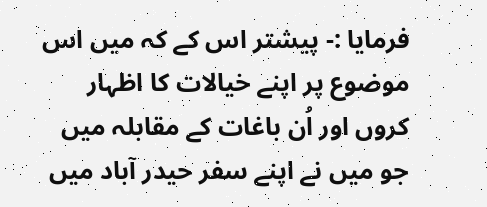فرمایا :- پیشتر اس کے کہ میں اس موضوع پر اپنے خیالات کا اظہار کروں اور اُن باغات کے مقابلہ میں جو میں نے اپنے سفر حیدر آباد میں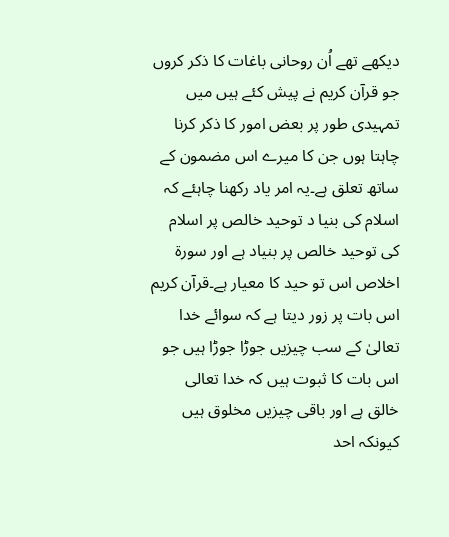دیکھے تھے اُن روحانی باغات کا ذکر کروں جو قرآن کریم نے پیش کئے ہیں میں تمہیدی طور پر بعض امور کا ذکر کرنا چاہتا ہوں جن کا میرے اس مضمون کے ساتھ تعلق ہے۔یہ امر یاد رکھنا چاہئے کہ اسلام کی بنیا د توحید خالص پر اسلام کی توحید خالص پر بنیاد ہے اور سورۃ اخلاص اس تو حید کا معیار ہے۔قرآن کریم اس بات پر زور دیتا ہے کہ سوائے خدا تعالیٰ کے سب چیزیں جوڑا جوڑا ہیں جو اس بات کا ثبوت ہیں کہ خدا تعالی خالق ہے اور باقی چیزیں مخلوق ہیں کیونکہ احد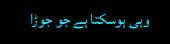وہی ہوسکتا ہے جو جوڑا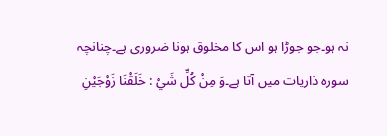نہ ہو۔جو جوڑا ہو اس کا مخلوق ہونا ضروری ہے۔چنانچہ سورہ ذاریات میں آتا ہے۔وَ مِنْ كُلِّ شَيْ : خَلَقْنَا زَوْجَيْنِ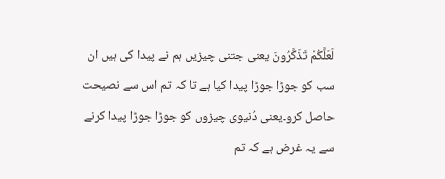لَعَلَّكُمْ تَذَكَّرُونَ یعنی جتنی چیزیں ہم نے پیدا کی ہیں ان سب کو جوڑا جوڑا پیدا کیا ہے تا کہ تم اس سے نصیحت حاصل کرو۔یعنی دُنیوی چیزوں کو جوڑا جوڑا پیدا کرنے سے یہ غرض ہے کہ تم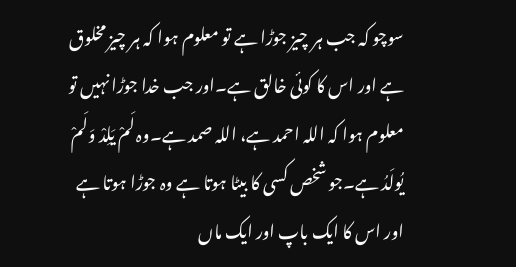سوچو کہ جب ہر چیز جوڑا ہے تو معلوم ہوا کہ ہر چیز مخلوق ہے اور اس کا کوئی خالق ہے۔اور جب خدا جوڑا نہیں تو معلوم ہوا کہ اللہ احمد ہے، اللہ صمد ہے۔وہ لَمْ يَلِدْ وَلَمْ يُولَدُ ہے۔جو شخص کسی کا بیٹا ہوتا ہے وہ جوڑا ہوتا ہے اور اس کا ایک باپ اور ایک ماں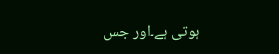ہوتی ہے۔اور جس